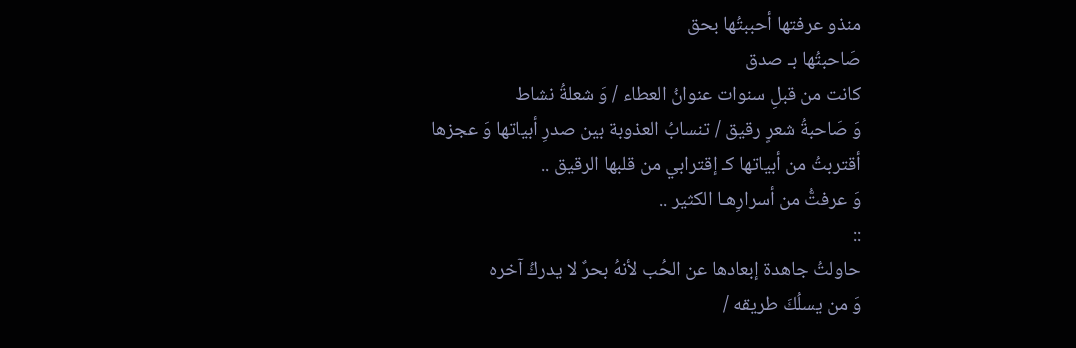منذو عرفتها أحببتُها بحق
صَاحبتُها بـ صدق
كانت من قبلِ سنوات عنوانُ العطاء / وَ شعلةُ نشاط
وَ صَاحبةُ شعرٍ رقيق / تنسابُ العذوبة بين صدرِ أبياتها وَ عجزها
أقتربتُ من أبياتها كـ إقترابي من قلبها الرقيق ..
وَ عرفتُّ من أسرارِهـا الكثير ..
::
حاولتُ جاهدة إبعادها عن الحُب لأنهُ بحرٌ لا يدركُ آخره
وَ من يسلُكَ طريقه /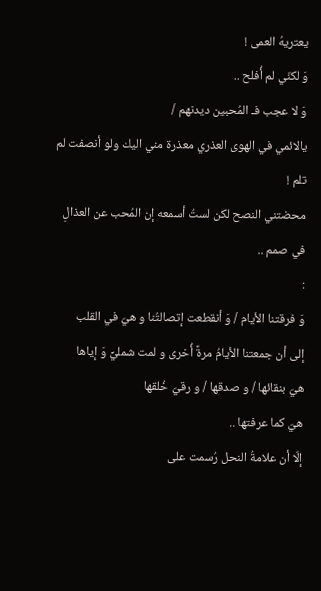يعتريهُ العمى !
وَ لكنّي لم أُفلح ..
وَ لا عجب فـ المُحبين ديدنهم /
يالائمي في الهوى العذري معذرة مني اليك ولو أنصفت لم تلم !
محضتني النصح لكن لستُ أسمعه إن المُحب عن العذالِ في صمم ..
:
وَ فرقتنا الأيام / وَ أنقطعت إتصالتُنا و هيّ في القلب
إلى أن جمعتنا الأيامُ مرةً أُخرى و لمت شمليِّ وَ إياها
هيّ بنقائها / و صدقها / و رقيّ خُلقها
هيّ كما عرفتها ..
إلّا أن علامةُ النحل رُسمت على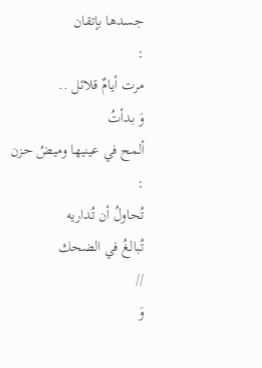جسدها بإتقان
:
مرت أيامٌ قلائل ..
وَ بدأتُ
ألمح في عينيها وميضُ حـزن
:
تُحاولُ أن تُداريه
تُبالغُ في الضحك
//
وَ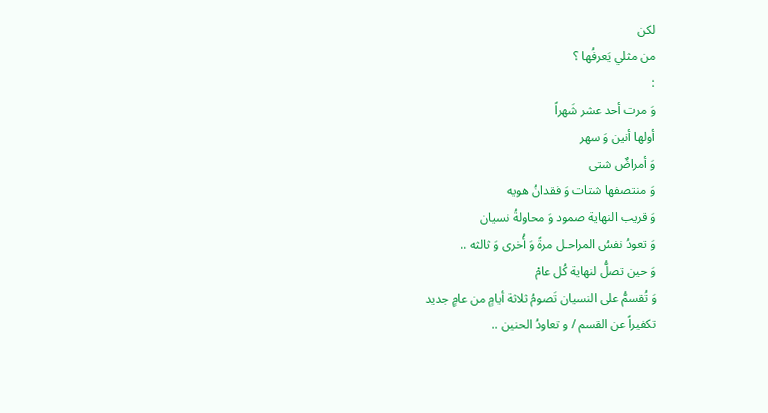لكن
من مثلي يَعرفُها ؟
:
وَ مرت أحد عشر شَهراً
أولها أنين وَ سهر
وَ أمراضٌ شتى
وَ منتصفها شتات وَ فقدانُ هويه
وَ قريب النهاية صمود وَ محاولةُ نسيان
وَ تعودُ نفسُ المراحـل مرةً وَ أُخرى وَ ثالثه ..
وَ حين تصلُّ لنهاية كُل عامْ
وَ تُقسمُّ على النسيان تَصومُ ثلاثة أيامٍ من عامٍ جديد
تكفيراً عن القسم / و تعاودُ الحنين ..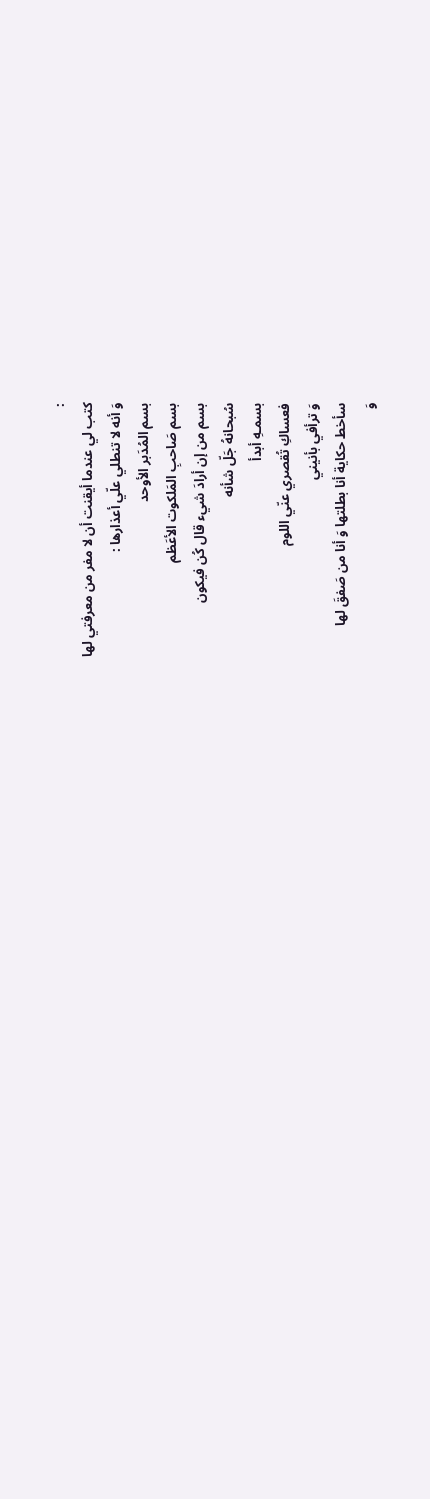:
كتب لي عندما أيقنت أن لا مفر من معرفتي لها
وَ أنه لا تنطلي علّي أعذارها :
بسم المُدَبر الأوحد
بسم صَاحبِ المَلكوت الأعَظم
بسم من إن أرادَ شيء قال كُن فيكون
سُبحانهُ جَلّ شأنه
بسمـهِ أبدأ
فعساكِ تُقصري عنّي اللوم
وَ ترأفي بأنيني
سأخط حكاية أنا بطلتها وَ أنا من صَفقَ لها
وَ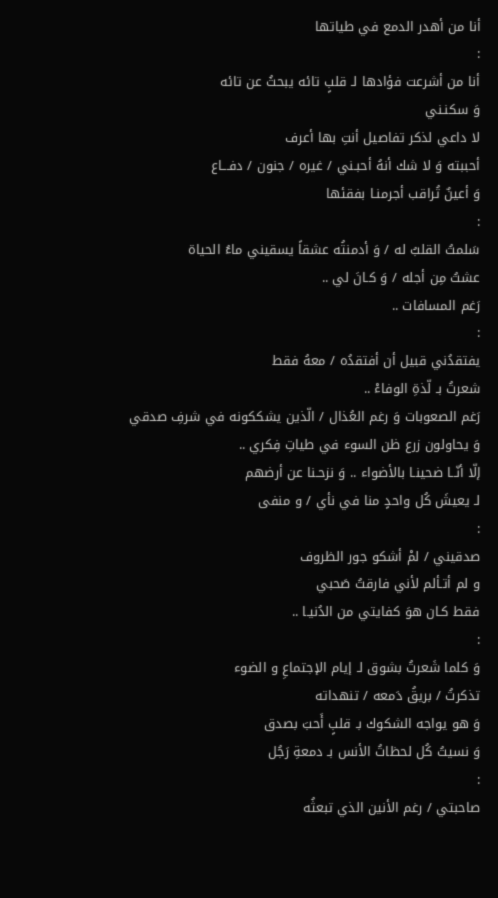أنا من أهدر الدمع في طياتها
:
أنا من أشرعت فؤادها لـ قلبٍ تائه يبحثُ عن تائه
وَ سكنـني
لا داعي لذكر تفاصيل أنتِ بها أعرف
أحببته وَ لا شك أنهُ أحبـني / غيره / جنون / دفـــاع
وَ أعينٌ تُراقب أجرمنـا بفقئها
:
سَلمتُ القلبُ له / وَ أدمنتُه عشقاً يسقيني ماءُ الحياة
عشتُ مِن أجله / وَ كـانَ لي ..
رَغم المسافات ..
:
يفتقدُني قبيل أن أفتقدُه / معهُ فقط
شعرتُ بـ لّذةِ الوفاءْ ..
رَغم الصعوبات وَ رغم العُذال / الّذين يشككونه في شرفِ صدقي
وَ يحاولون زرع ظن السوء في طياتِ فِكري ..
إلّا أنّــا ضحينـا بالأضواء .. وَ نزحـنا عن أرضهم
لـ يعيشَ كُل واحدٍ منا في نأي / و منفى
:
صدقيني / لمْ أشكو جور الظروف
و لم أتـألم لأني فارقتُ صَحبي
فقط كـان هوَ كفايتي من الدُنيـا ..
:
وَ كلما شَعرتُ بشوق لـ إيام الإجتماعِ و الضوء
تذكرتُ / بريقُ دَمعه / تنهداته
وَ هو يواجه الشكوك بـ قلبٍ أَحبَ بصدق
وَ نسيتُ كُل لحظاتُ الأنس بـ دمعةِ رَجُل
:
صاحبتي / رغم الأنين الذي تبعثُه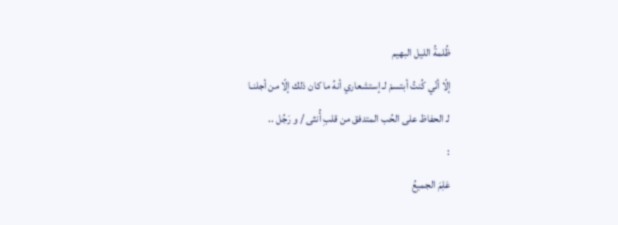ظُلمةُ الليل البهيم
إلّا أنّي كُنتُ أبتسمْ لـ إستشعاري أنهُ ما كان ذلك إلّا من أجلنـا
لـ الحفاظ على الحُب المتدفق من قلبِ أُنثى / و رَجُل ..
:
عَلِمَ الجميعُ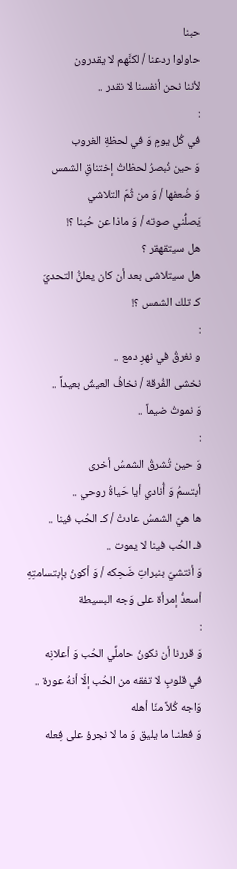حبنا
حاولوا ردعنا / لكنَّهم لا يقدرون
لأننا نحن أنفسنا لا نقدر ..
:
في كُل يومٍ وَ في لحظةِ الغروب
وَ حين نُبصرُ لحظاتُ إختناقِ الشمس
وَ ضُعفها / وَ من ثُمّ التلاشي
يَصلُّني صوته / وَ ماذا عن حُبنا ؟!
هل سيتقهقر ؟
هل سيتلاشى بعد أن كان يعلنُّ التحديّ
كـ تلك الشمس ؟!
:
و نغرقُ في نهرِ دمع ..
نخشى الفُرقة / نخافُ العيشُ بعيداً ..
وَ نموتُ ضيماً ..
:
وَ حين تُشرقُ الشمسُ أخرى
أبتسمُ وَ أُنادي أيا حَياةُ روحي ..
ها هيّ الشمسُ عادتْ / كـ الحُب فينا ..
فـ الحُب فينا لا يموت ..
وَ أنتشيّ بنبراتِ ضَحِكه / وَ أكونُ بإبتسامتِهِ أسعدُّ إمرأة على وَجه البسيطة
:
وَ قررنا أن نكونُ حاملِّي الحُب وَ أعلانِه
في قلوبٍ لا تفقه من الحُب إلّا أنهُ عورة ..
وَاجه كُلاً منّا أهله
وَ فعلنـا ما يليق وَ ما لا نجرؤ على فِعله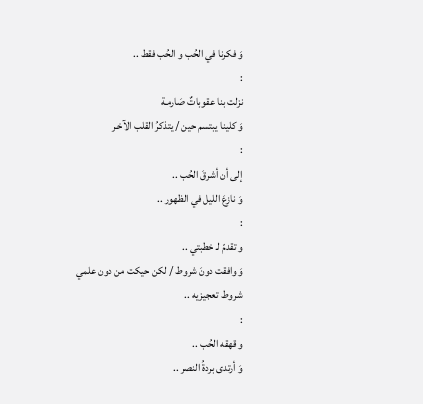وَ فكرنا في الحُب و الحُب فقط ..
:
نزلت بنا عقوباتٌ صَارمـة
وَ كلينا يبتسم حين / يتذكرُ القلب الآخـر
:
إلى أن أشرقَ الحُب ..
وَ نازعَ الليل في الظهور ..
:
و تقدمّ لـ خطبتي ..
وَ وافقت دونَ شروط / لكن حيكت من دون علمي
شروط تعجيزيه ..
:
و قهقه الحُب ..
وَ أرتدى بردةُ النصر ..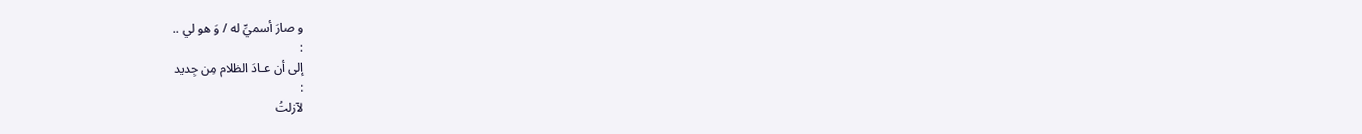و صارَ أسميِّ له / وَ هو لي ..
:
إلى أن عـادَ الظلام مِن جِديد
:
لآزلتُ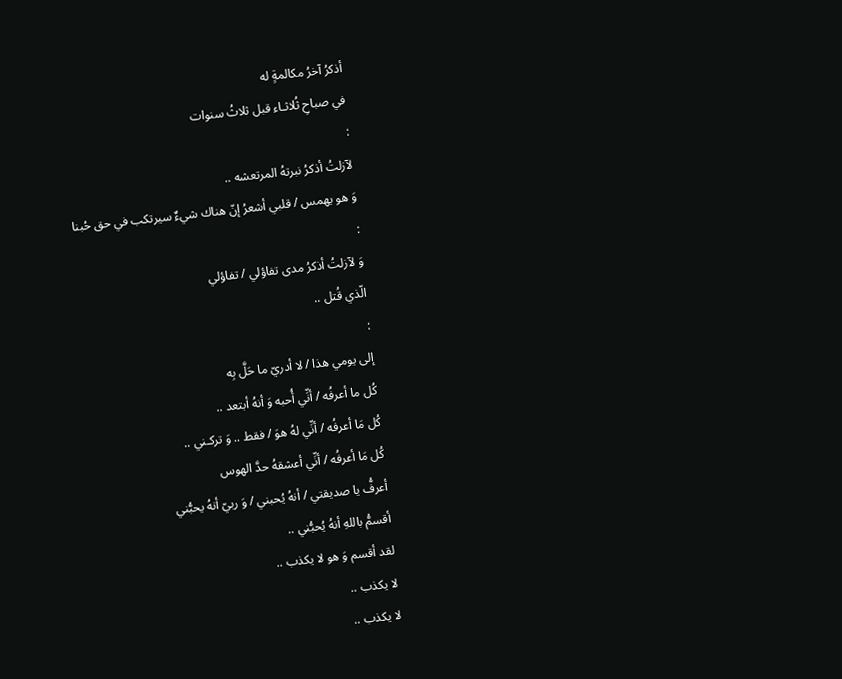أذكرُ آخرُ مكالمةٍ له
في صباحِ ثُلاثـاء قبل ثلاثُ سنوات
:
لآزلتُ أذكرُ نبرتهُ المرتعشه ..
وَ هو يهمس / قلبي أشعرُ إنّ هناك شيءٌ سيرتكب في حق حُبنا
:
وَ لآزلتُ أذكرُ مدى تفاؤلي / تفاؤلي
الّذي قُتل ..
:
إلى يومي هذا / لا أدريّ ما حَلَّ بِه
كُل ما أعرفُه / أنِّي أُحبه وَ أنهُ أبتعد ..
كُل مَا أعرفُه / أنِّي لهُ هوَ / فقط .. وَ تركـني ..
كُل مَا أعرفُه / أنِّي أعشقهُ حدَّ الهوس
أعرفُّ يا صديقتي / أنهُ يُحبني / وَ ربيّ أنهُ يحبُّني
أقسمُّ باللهِ أنهُ يُحبُّني ..
لقد أقسم وَ هو لا يكذب ..
لا يكذب ..
لا يكذب ..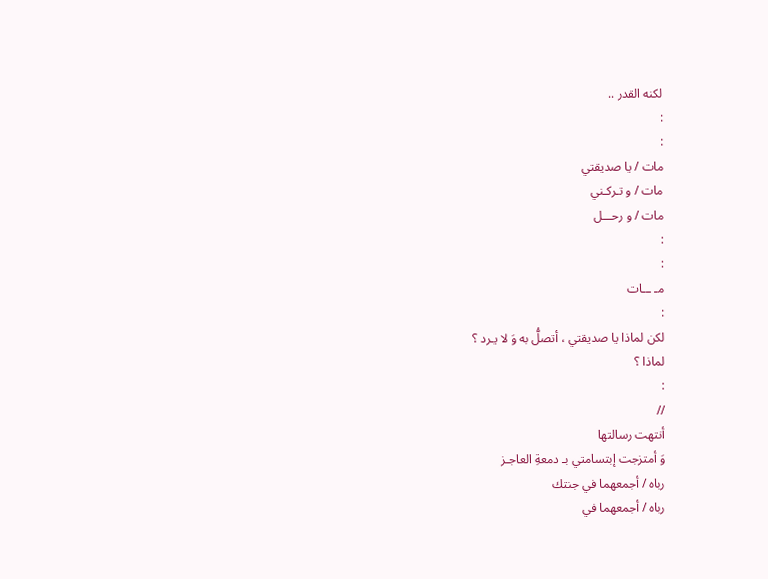لكنه القدر ..
:
:
مات / يا صديقتي
مات / و تـركـني
مات / و رحـــل
:
:
مـ ــات
:
لكن لماذا يا صديقتي ، أتصلُّ به وَ لا يـرد ؟
لماذا ؟
:
//
أنتهت رسالتها
وَ أمتزجت إبتسامتي بـ دمعةِ العاجـز
رباه / أجمعهما في جنتك
رباه / أجمعهما في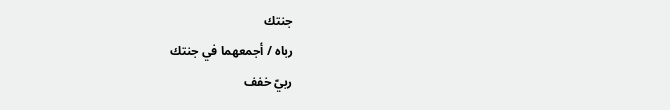جنتك
رباه / أجمعهما في جنتك
ربيّ خفف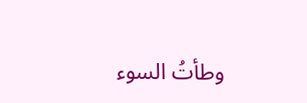وطأتُ السوء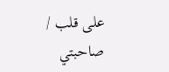على قلب / صاحبتي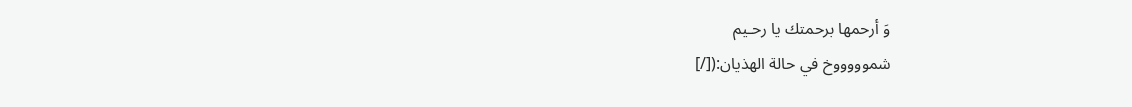وَ أرحمها برحمتك يا رحـيم
شموووووخ في حالة الهذيان:([/]